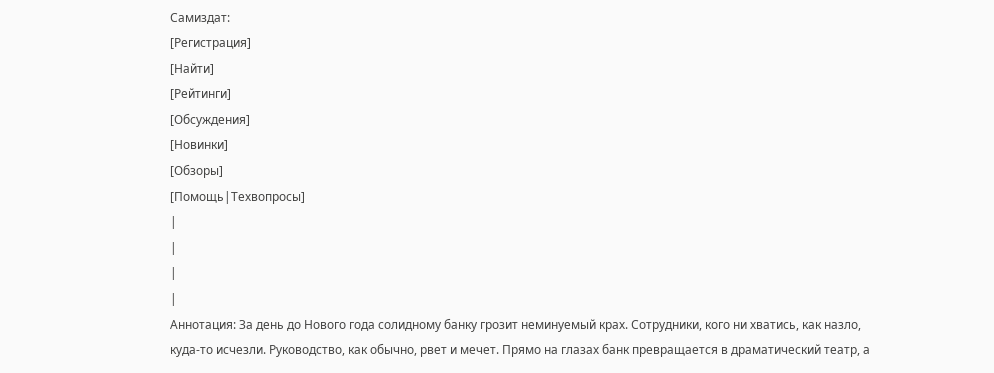Самиздат:
[Регистрация]
[Найти]
[Рейтинги]
[Обсуждения]
[Новинки]
[Обзоры]
[Помощь|Техвопросы]
|
|
|
|
Аннотация: За день до Нового года солидному банку грозит неминуемый крах. Сотрудники, кого ни хватись, как назло, куда-то исчезли. Руководство, как обычно, рвет и мечет. Прямо на глазах банк превращается в драматический театр, а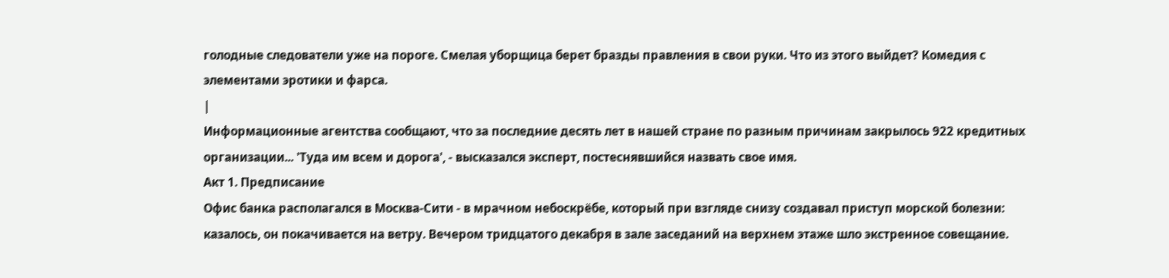голодные следователи уже на пороге. Смелая уборщица берет бразды правления в свои руки. Что из этого выйдет? Комедия с элементами эротики и фарса.
|
Информационные агентства сообщают, что за последние десять лет в нашей стране по разным причинам закрылось 922 кредитных организации... 'Туда им всем и дорога', - высказался эксперт, постеснявшийся назвать свое имя.
Акт 1. Предписание
Офис банка располагался в Москва-Сити - в мрачном небоскрёбе, который при взгляде снизу создавал приступ морской болезни: казалось, он покачивается на ветру. Вечером тридцатого декабря в зале заседаний на верхнем этаже шло экстренное совещание.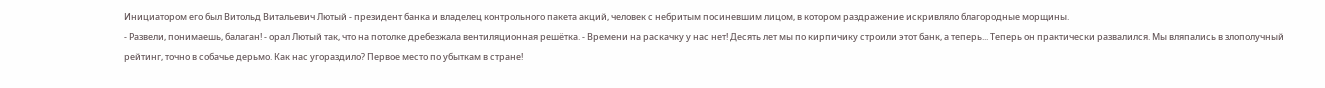Инициатором его был Витольд Витальевич Лютый - президент банка и владелец контрольного пакета акций, человек с небритым посиневшим лицом, в котором раздражение искривляло благородные морщины.
- Развели, понимаешь, балаган! - орал Лютый так, что на потолке дребезжала вентиляционная решётка. - Времени на раскачку у нас нет! Десять лет мы по кирпичику строили этот банк, а теперь... Теперь он практически развалился. Мы вляпались в злополучный рейтинг, точно в собачье дерьмо. Как нас угораздило? Первое место по убыткам в стране!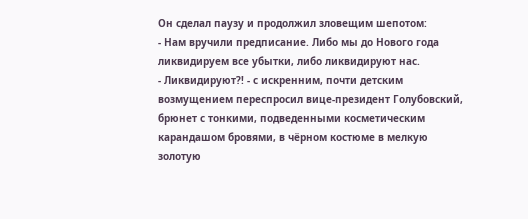Он сделал паузу и продолжил зловещим шепотом:
- Нам вручили предписание. Либо мы до Нового года ликвидируем все убытки, либо ликвидируют нас.
- Ликвидируют?! - с искренним, почти детским возмущением переспросил вице-президент Голубовский, брюнет с тонкими, подведенными косметическим карандашом бровями, в чёрном костюме в мелкую золотую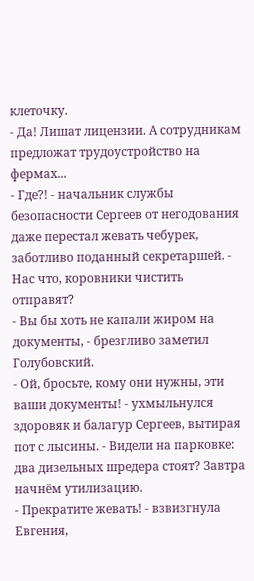клеточку.
- Да! Лишат лицензии. А сотрудникам предложат трудоустройство на фермах...
- Где?! - начальник службы безопасности Сергеев от негодования даже перестал жевать чебурек, заботливо поданный секретаршей. - Нас что, коровники чистить отправят?
- Вы бы хоть не капали жиром на документы, - брезгливо заметил Голубовский.
- Ой, бросьте, кому они нужны, эти ваши документы! - ухмыльнулся здоровяк и балагур Сергеев, вытирая пот с лысины. - Видели на парковке: два дизельных шредера стоят? Завтра начнём утилизацию.
- Прекратите жевать! - взвизгнула Евгения,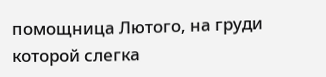помощница Лютого, на груди которой слегка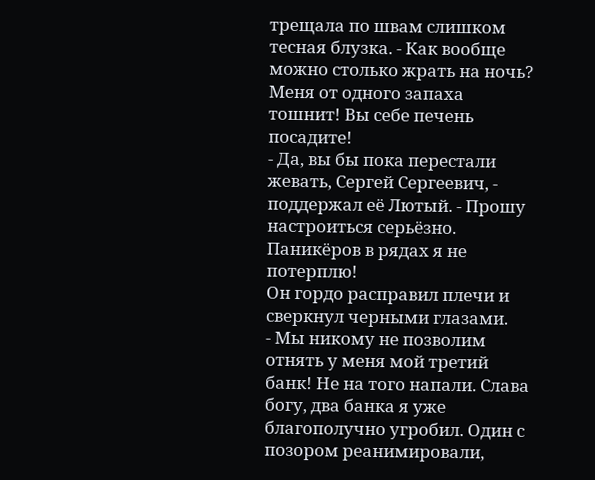трещала по швам слишком тесная блузка. - Как вообще можно столько жрать на ночь? Меня от одного запаха тошнит! Вы себе печень посадите!
- Да, вы бы пока перестали жевать, Сергей Сергеевич, - поддержал её Лютый. - Прошу настроиться серьёзно. Паникёров в рядах я не потерплю!
Он гордо расправил плечи и сверкнул черными глазами.
- Мы никому не позволим отнять у меня мой третий банк! Не на того напали. Слава богу, два банка я уже благополучно угробил. Один с позором реанимировали,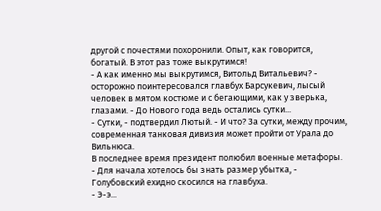другой с почестями похоронили. Опыт, как говорится, богатый. В этот раз тоже выкрутимся!
- А как именно мы выкрутимся, Витольд Витальевич? - осторожно поинтересовался главбух Барсукевич, лысый человек в мятом костюме и с бегающими, как у зверька, глазами. - До Нового года ведь остались сутки...
- Сутки, - подтвердил Лютый. - И что? За сутки, между прочим, современная танковая дивизия может пройти от Урала до Вильнюса.
В последнее время президент полюбил военные метафоры.
- Для начала хотелось бы знать размер убытка, - Голубовский ехидно скосился на главбуха.
- Э-э...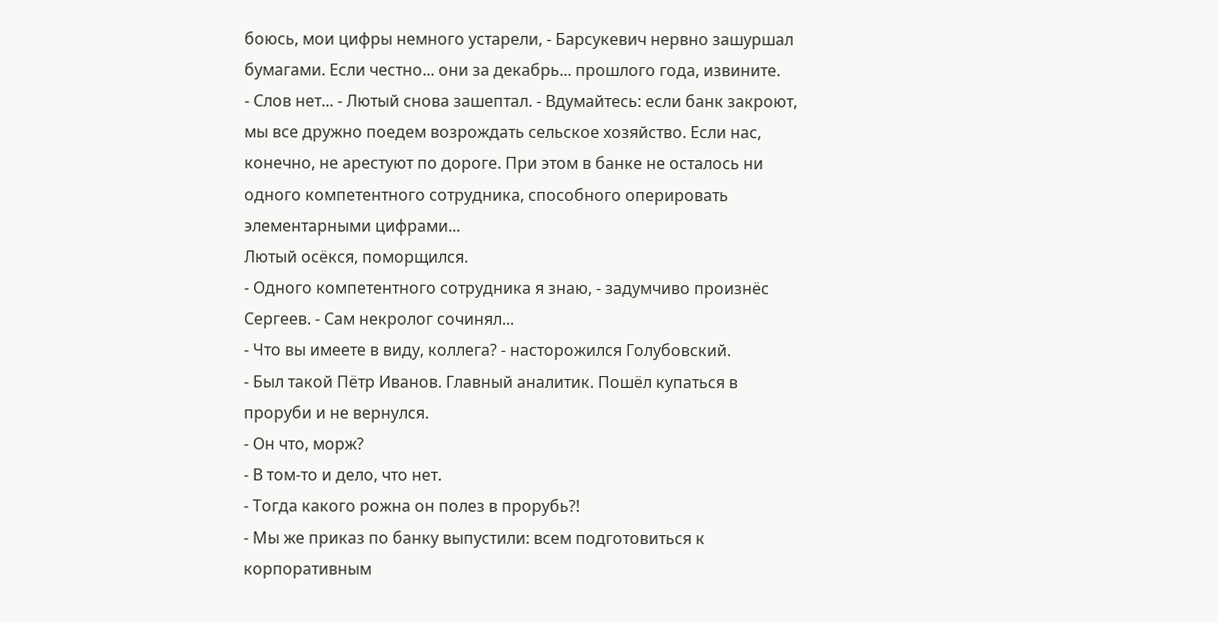боюсь, мои цифры немного устарели, - Барсукевич нервно зашуршал бумагами. Если честно... они за декабрь... прошлого года, извините.
- Слов нет... - Лютый снова зашептал. - Вдумайтесь: если банк закроют, мы все дружно поедем возрождать сельское хозяйство. Если нас, конечно, не арестуют по дороге. При этом в банке не осталось ни одного компетентного сотрудника, способного оперировать элементарными цифрами...
Лютый осёкся, поморщился.
- Одного компетентного сотрудника я знаю, - задумчиво произнёс Сергеев. - Сам некролог сочинял...
- Что вы имеете в виду, коллега? - насторожился Голубовский.
- Был такой Пётр Иванов. Главный аналитик. Пошёл купаться в проруби и не вернулся.
- Он что, морж?
- В том-то и дело, что нет.
- Тогда какого рожна он полез в прорубь?!
- Мы же приказ по банку выпустили: всем подготовиться к корпоративным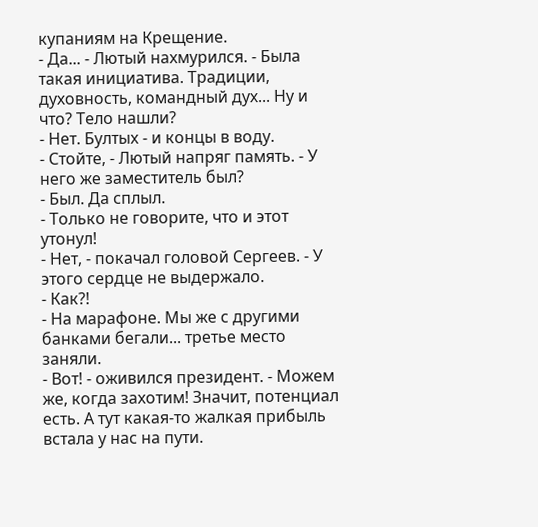купаниям на Крещение.
- Да... - Лютый нахмурился. - Была такая инициатива. Традиции, духовность, командный дух... Ну и что? Тело нашли?
- Нет. Бултых - и концы в воду.
- Стойте, - Лютый напряг память. - У него же заместитель был?
- Был. Да сплыл.
- Только не говорите, что и этот утонул!
- Нет, - покачал головой Сергеев. - У этого сердце не выдержало.
- Как?!
- На марафоне. Мы же с другими банками бегали... третье место заняли.
- Вот! - оживился президент. - Можем же, когда захотим! Значит, потенциал есть. А тут какая-то жалкая прибыль встала у нас на пути.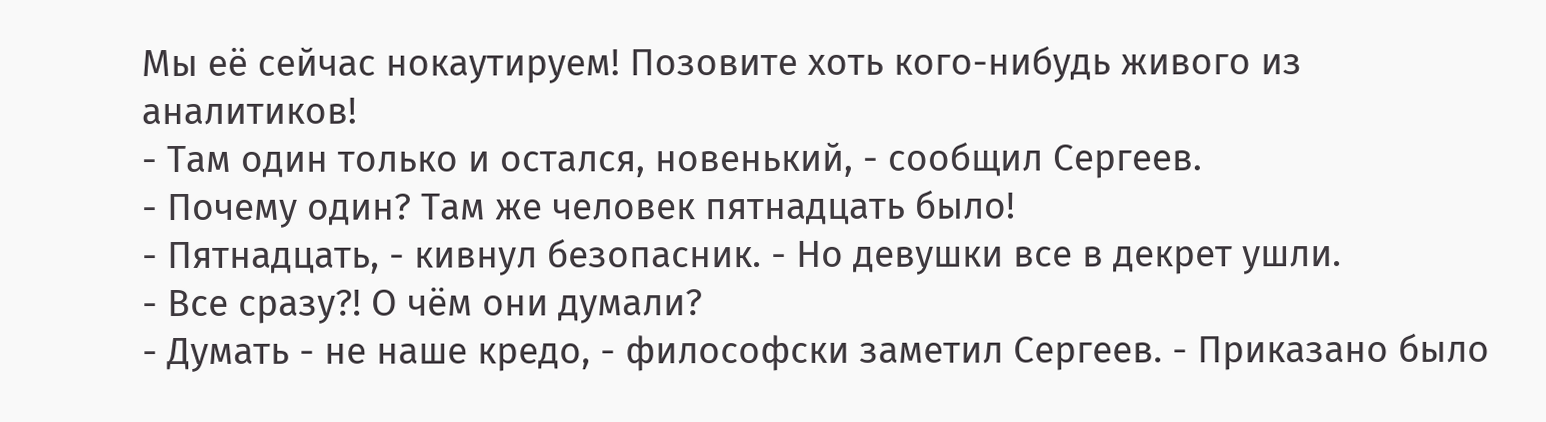Мы её сейчас нокаутируем! Позовите хоть кого-нибудь живого из аналитиков!
- Там один только и остался, новенький, - сообщил Сергеев.
- Почему один? Там же человек пятнадцать было!
- Пятнадцать, - кивнул безопасник. - Но девушки все в декрет ушли.
- Все сразу?! О чём они думали?
- Думать - не наше кредо, - философски заметил Сергеев. - Приказано было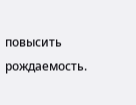повысить рождаемость.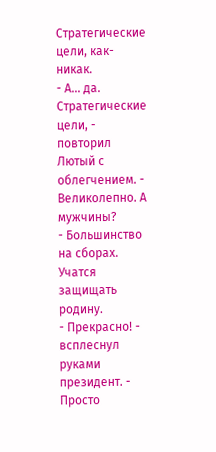Стратегические цели, как-никак.
- А... да. Стратегические цели, - повторил Лютый с облегчением. - Великолепно. А мужчины?
- Большинство на сборах. Учатся защищать родину.
- Прекрасно! - всплеснул руками президент. - Просто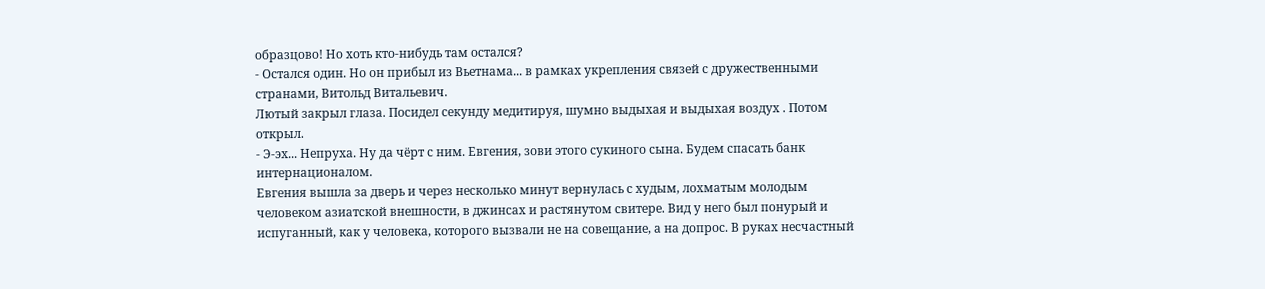образцово! Но хоть кто-нибудь там остался?
- Остался один. Но он прибыл из Вьетнама... в рамках укрепления связей с дружественными странами, Витольд Витальевич.
Лютый закрыл глаза. Посидел секунду медитируя, шумно выдыхая и выдыхая воздух . Потом открыл.
- Э-эх... Непруха. Ну да чёрт с ним. Евгения, зови этого сукиного сына. Будем спасать банк интернационалом.
Евгения вышла за дверь и через несколько минут вернулась с худым, лохматым молодым человеком азиатской внешности, в джинсах и растянутом свитере. Вид у него был понурый и испуганный, как у человека, которого вызвали не на совещание, а на допрос. В руках несчастный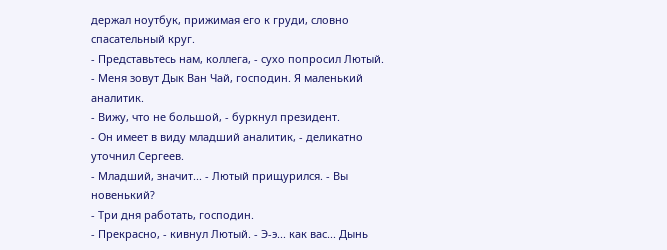держал ноутбук, прижимая его к груди, словно спасательный круг.
- Представьтесь нам, коллега, - сухо попросил Лютый.
- Меня зовут Дык Ван Чай, господин. Я маленький аналитик.
- Вижу, что не большой, - буркнул президент.
- Он имеет в виду младший аналитик, - деликатно уточнил Сергеев.
- Младший, значит... - Лютый прищурился. - Вы новенький?
- Три дня работать, господин.
- Прекрасно, - кивнул Лютый. - Э-э... как вас... Дынь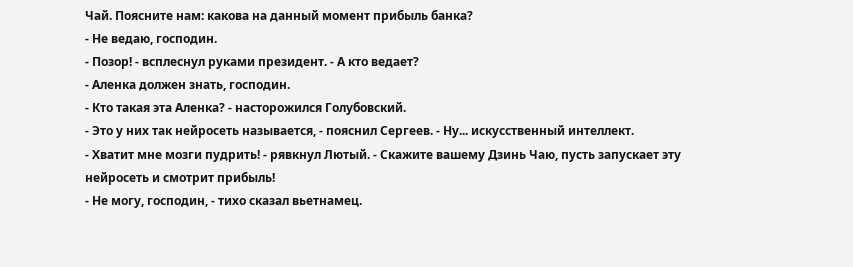Чай. Поясните нам: какова на данный момент прибыль банка?
- Не ведаю, господин.
- Позор! - всплеснул руками президент. - А кто ведает?
- Аленка должен знать, господин.
- Кто такая эта Аленка? - насторожился Голубовский.
- Это у них так нейросеть называется, - пояснил Сергеев. - Ну... искусственный интеллект.
- Хватит мне мозги пудрить! - рявкнул Лютый. - Скажите вашему Дзинь Чаю, пусть запускает эту нейросеть и смотрит прибыль!
- Не могу, господин, - тихо сказал вьетнамец.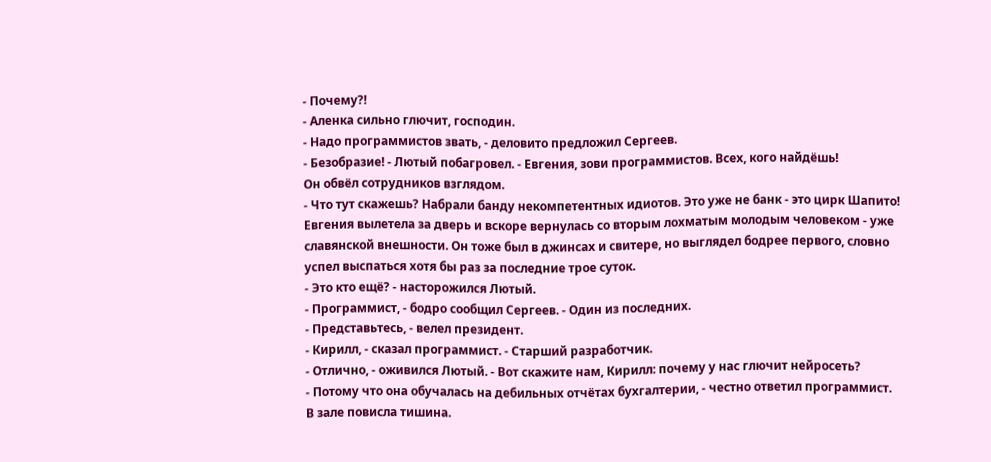- Почему?!
- Аленка сильно глючит, господин.
- Надо программистов звать, - деловито предложил Сергеев.
- Безобразие! - Лютый побагровел. - Евгения, зови программистов. Всех, кого найдёшь!
Он обвёл сотрудников взглядом.
- Что тут скажешь? Набрали банду некомпетентных идиотов. Это уже не банк - это цирк Шапито!
Евгения вылетела за дверь и вскоре вернулась со вторым лохматым молодым человеком - уже славянской внешности. Он тоже был в джинсах и свитере, но выглядел бодрее первого, словно успел выспаться хотя бы раз за последние трое суток.
- Это кто ещё? - насторожился Лютый.
- Программист, - бодро сообщил Сергеев. - Один из последних.
- Представьтесь, - велел президент.
- Кирилл, - сказал программист. - Старший разработчик.
- Отлично, - оживился Лютый. - Вот скажите нам, Кирилл: почему у нас глючит нейросеть?
- Потому что она обучалась на дебильных отчётах бухгалтерии, - честно ответил программист.
В зале повисла тишина.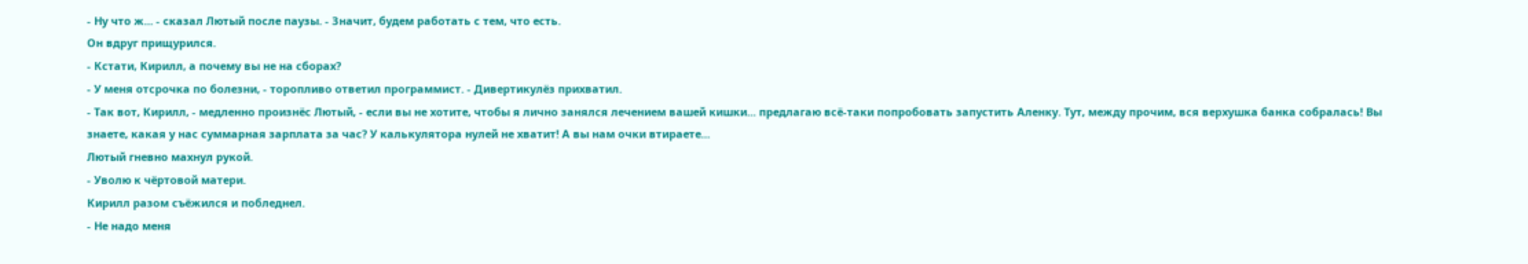- Ну что ж... - сказал Лютый после паузы. - Значит, будем работать с тем, что есть.
Он вдруг прищурился.
- Кстати, Кирилл, а почему вы не на сборах?
- У меня отсрочка по болезни, - торопливо ответил программист. - Дивертикулёз прихватил.
- Так вот, Кирилл, - медленно произнёс Лютый, - если вы не хотите, чтобы я лично занялся лечением вашей кишки... предлагаю всё-таки попробовать запустить Аленку. Тут, между прочим, вся верхушка банка собралась! Вы знаете, какая у нас суммарная зарплата за час? У калькулятора нулей не хватит! А вы нам очки втираете...
Лютый гневно махнул рукой.
- Уволю к чёртовой матери.
Кирилл разом съёжился и побледнел.
- Не надо меня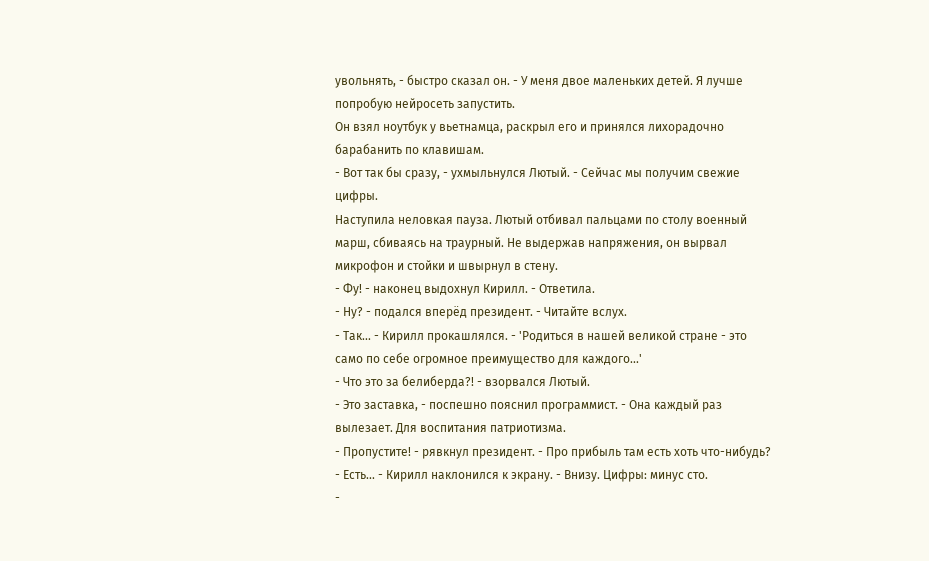увольнять, - быстро сказал он. - У меня двое маленьких детей. Я лучше попробую нейросеть запустить.
Он взял ноутбук у вьетнамца, раскрыл его и принялся лихорадочно барабанить по клавишам.
- Вот так бы сразу, - ухмыльнулся Лютый. - Сейчас мы получим свежие цифры.
Наступила неловкая пауза. Лютый отбивал пальцами по столу военный марш, сбиваясь на траурный. Не выдержав напряжения, он вырвал микрофон и стойки и швырнул в стену.
- Фу! - наконец выдохнул Кирилл. - Ответила.
- Ну? - подался вперёд президент. - Читайте вслух.
- Так... - Кирилл прокашлялся. - 'Родиться в нашей великой стране - это само по себе огромное преимущество для каждого...'
- Что это за белиберда?! - взорвался Лютый.
- Это заставка, - поспешно пояснил программист. - Она каждый раз вылезает. Для воспитания патриотизма.
- Пропустите! - рявкнул президент. - Про прибыль там есть хоть что-нибудь?
- Есть... - Кирилл наклонился к экрану. - Внизу. Цифры: минус сто.
-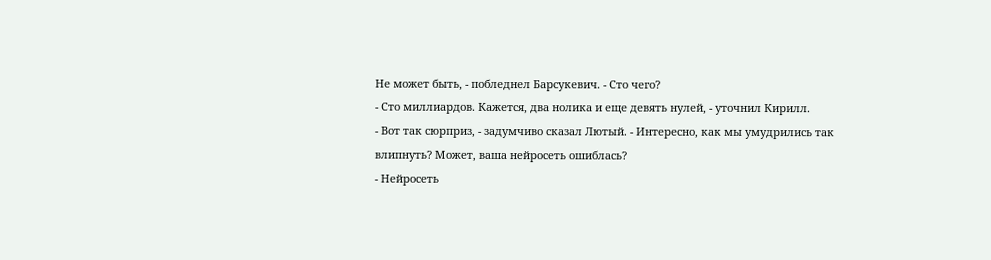Не может быть, - побледнел Барсукевич. - Сто чего?
- Сто миллиардов. Кажется, два нолика и еще девять нулей, - уточнил Кирилл.
- Вот так сюрприз, - задумчиво сказал Лютый. - Интересно, как мы умудрились так влипнуть? Может, ваша нейросеть ошиблась?
- Нейросеть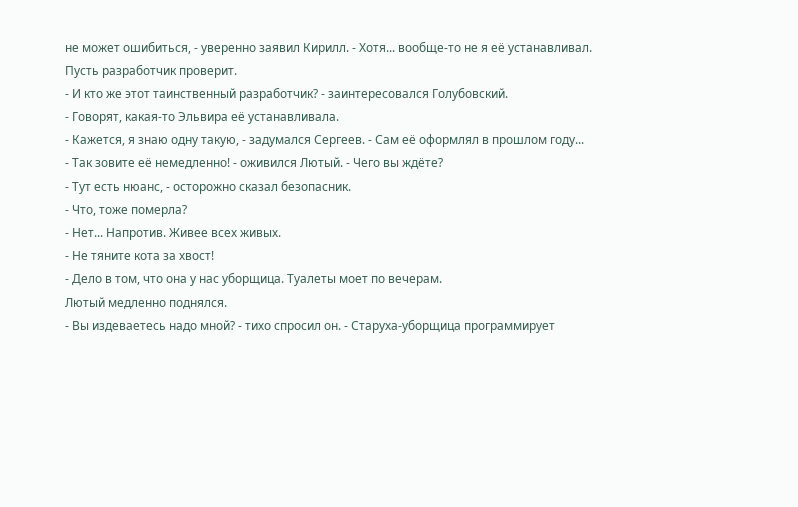не может ошибиться, - уверенно заявил Кирилл. - Хотя... вообще-то не я её устанавливал. Пусть разработчик проверит.
- И кто же этот таинственный разработчик? - заинтересовался Голубовский.
- Говорят, какая-то Эльвира её устанавливала.
- Кажется, я знаю одну такую, - задумался Сергеев. - Сам её оформлял в прошлом году...
- Так зовите её немедленно! - оживился Лютый. - Чего вы ждёте?
- Тут есть нюанс, - осторожно сказал безопасник.
- Что, тоже померла?
- Нет... Напротив. Живее всех живых.
- Не тяните кота за хвост!
- Дело в том, что она у нас уборщица. Туалеты моет по вечерам.
Лютый медленно поднялся.
- Вы издеваетесь надо мной? - тихо спросил он. - Старуха-уборщица программирует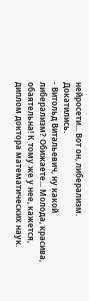нейросети... Вот он, либерализм. Докатились.
- Витольд Витальевич, ну какой либерализм? Обижаете... Молода, красива, обаятельна! К тому же у нее, кажется, диплом доктора математических наук.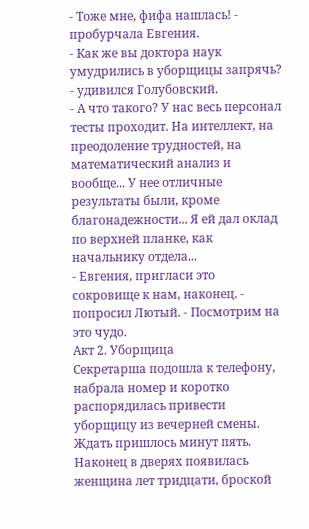- Тоже мне, фифа нашлась! - пробурчала Евгения.
- Как же вы доктора наук умудрились в уборщицы запрячь? - удивился Голубовский.
- А что такого? У нас весь персонал тесты проходит. На интеллект, на преодоление трудностей, на математический анализ и вообще... У нее отличные результаты были, кроме благонадежности... Я ей дал оклад по верхней планке, как начальнику отдела...
- Евгения, пригласи это сокровище к нам, наконец. - попросил Лютый. - Посмотрим на это чудо.
Акт 2. Уборщица
Секретарша подошла к телефону, набрала номер и коротко распорядилась привести уборщицу из вечерней смены. Ждать пришлось минут пять. Наконец в дверях появилась женщина лет тридцати, броской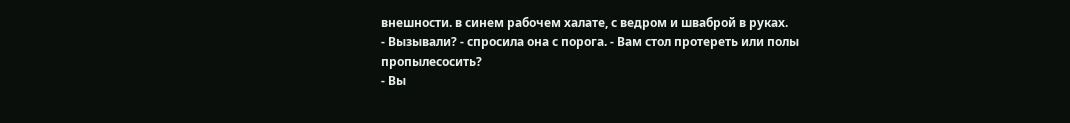внешности. в синем рабочем халате, с ведром и шваброй в руках.
- Вызывали? - спросила она с порога. - Вам стол протереть или полы пропылесосить?
- Вы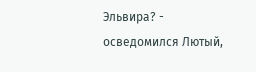Эльвира? - осведомился Лютый,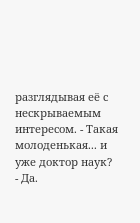разглядывая её с нескрываемым интересом. - Такая молоденькая... и уже доктор наук?
- Да.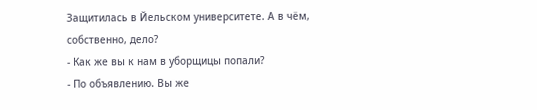Защитилась в Йельском университете. А в чём, собственно, дело?
- Как же вы к нам в уборщицы попали?
- По объявлению. Вы же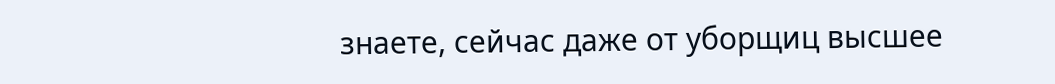знаете, сейчас даже от уборщиц высшее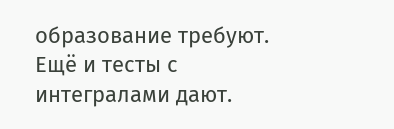образование требуют. Ещё и тесты с интегралами дают.